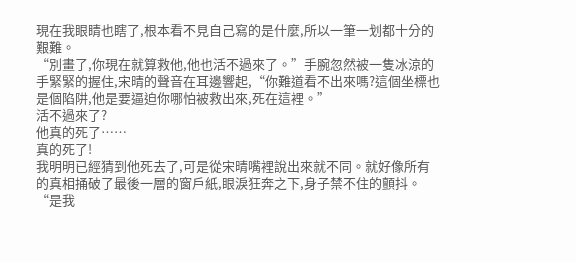現在我眼睛也瞎了,根本看不見自己寫的是什麼,所以一筆一划都十分的艱難。
“別畫了,你現在就算救他,他也活不過來了。”手腕忽然被一隻冰涼的手緊緊的握住,宋晴的聲音在耳邊響起,“你難道看不出來嗎?這個坐標也是個陷阱,他是要逼迫你哪怕被救出來,死在這裡。”
活不過來了?
他真的死了……
真的死了!
我明明已經猜到他死去了,可是從宋晴嘴裡說出來就不同。就好像所有的真相捅破了最後一層的窗戶紙,眼淚狂奔之下,身子禁不住的顫抖。
“是我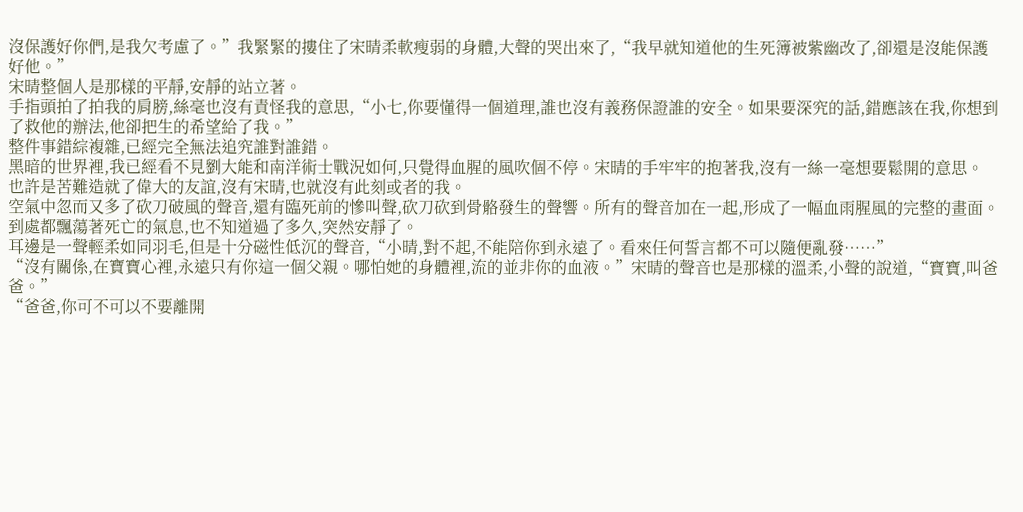沒保護好你們,是我欠考慮了。”我緊緊的摟住了宋晴柔軟瘦弱的身體,大聲的哭出來了,“我早就知道他的生死簿被紫幽改了,卻還是沒能保護好他。”
宋晴整個人是那樣的平靜,安靜的站立著。
手指頭拍了拍我的肩膀,絲毫也沒有責怪我的意思,“小七,你要懂得一個道理,誰也沒有義務保證誰的安全。如果要深究的話,錯應該在我,你想到了救他的辦法,他卻把生的希望給了我。”
整件事錯綜複雜,已經完全無法追究誰對誰錯。
黑暗的世界裡,我已經看不見劉大能和南洋術士戰況如何,只覺得血腥的風吹個不停。宋晴的手牢牢的抱著我,沒有一絲一毫想要鬆開的意思。
也許是苦難造就了偉大的友誼,沒有宋晴,也就沒有此刻或者的我。
空氣中忽而又多了砍刀破風的聲音,還有臨死前的慘叫聲,砍刀砍到骨骼發生的聲響。所有的聲音加在一起,形成了一幅血雨腥風的完整的畫面。
到處都飄蕩著死亡的氣息,也不知道過了多久,突然安靜了。
耳邊是一聲輕柔如同羽毛,但是十分磁性低沉的聲音,“小晴,對不起,不能陪你到永遠了。看來任何誓言都不可以隨便亂發……”
“沒有關係,在寶寶心裡,永遠只有你這一個父親。哪怕她的身體裡,流的並非你的血液。”宋晴的聲音也是那樣的溫柔,小聲的說道,“寶寶,叫爸爸。”
“爸爸,你可不可以不要離開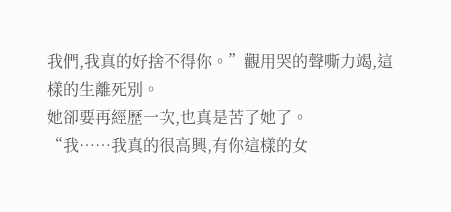我們,我真的好捨不得你。”觀用哭的聲嘶力竭,這樣的生離死別。
她卻要再經歷一次,也真是苦了她了。
“我……我真的很高興,有你這樣的女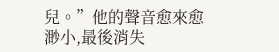兒。”他的聲音愈來愈渺小,最後消失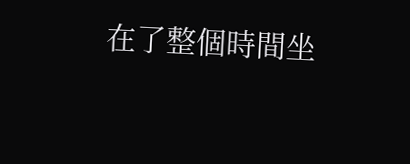在了整個時間坐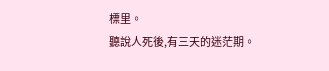標里。
聽說人死後,有三天的迷茫期。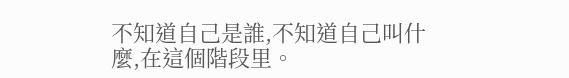不知道自己是誰,不知道自己叫什麼,在這個階段里。